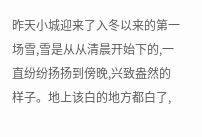昨天小城迎来了入冬以来的第一场雪,雪是从从清晨开始下的,一直纷纷扬扬到傍晚,兴致盎然的样子。地上该白的地方都白了,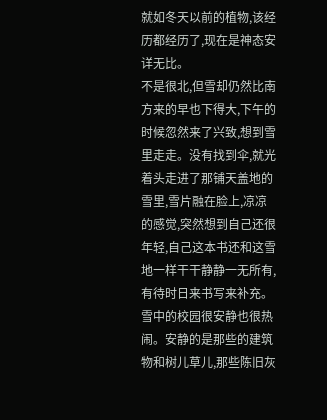就如冬天以前的植物,该经历都经历了,现在是神态安详无比。
不是很北,但雪却仍然比南方来的早也下得大,下午的时候忽然来了兴致,想到雪里走走。没有找到伞,就光着头走进了那铺天盖地的雪里,雪片融在脸上,凉凉的感觉,突然想到自己还很年轻,自己这本书还和这雪地一样干干静静一无所有,有待时日来书写来补充。
雪中的校园很安静也很热闹。安静的是那些的建筑物和树儿草儿,那些陈旧灰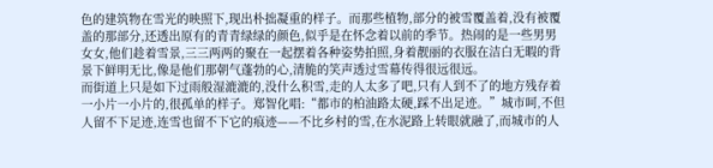色的建筑物在雪光的映照下,现出朴拙凝重的样子。而那些植物,部分的被雪覆盖着,没有被覆盖的那部分,还透出原有的青青绿绿的颜色,似乎是在怀念着以前的季节。热闹的是一些男男女女,他们趁着雪景,三三两两的聚在一起摆着各种姿势拍照,身着靓丽的衣服在洁白无暇的背景下鲜明无比,像是他们那朝气蓬勃的心,清脆的笑声透过雪幕传得很远很远。
而街道上只是如下过雨般湿漉漉的,没什么积雪,走的人太多了吧,只有人到不了的地方残存着一小片一小片的,很孤单的样子。郑智化唱:“都市的柏油路太硬,踩不出足迹。”城市呵,不但人留不下足迹,连雪也留不下它的痕迹——不比乡村的雪,在水泥路上转眼就融了,而城市的人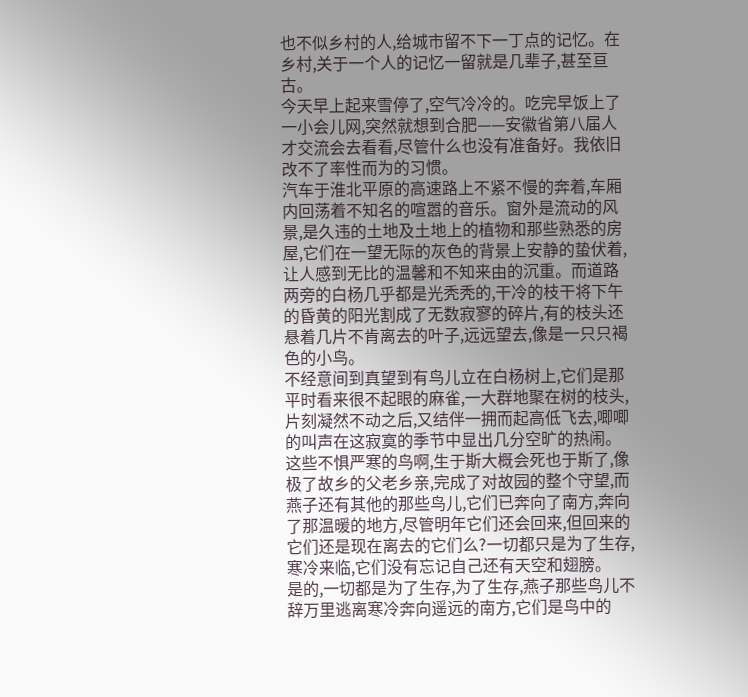也不似乡村的人,给城市留不下一丁点的记忆。在乡村,关于一个人的记忆一留就是几辈子,甚至亘古。
今天早上起来雪停了,空气冷冷的。吃完早饭上了一小会儿网,突然就想到合肥——安徽省第八届人才交流会去看看,尽管什么也没有准备好。我依旧改不了率性而为的习惯。
汽车于淮北平原的高速路上不紧不慢的奔着,车厢内回荡着不知名的喧嚣的音乐。窗外是流动的风景,是久违的土地及土地上的植物和那些熟悉的房屋,它们在一望无际的灰色的背景上安静的蛰伏着,让人感到无比的温馨和不知来由的沉重。而道路两旁的白杨几乎都是光秃秃的,干冷的枝干将下午的昏黄的阳光割成了无数寂寥的碎片,有的枝头还悬着几片不肯离去的叶子,远远望去,像是一只只褐色的小鸟。
不经意间到真望到有鸟儿立在白杨树上,它们是那平时看来很不起眼的麻雀,一大群地聚在树的枝头,片刻凝然不动之后,又结伴一拥而起高低飞去,唧唧的叫声在这寂寞的季节中显出几分空旷的热闹。这些不惧严寒的鸟啊,生于斯大概会死也于斯了,像极了故乡的父老乡亲,完成了对故园的整个守望,而燕子还有其他的那些鸟儿,它们已奔向了南方,奔向了那温暖的地方,尽管明年它们还会回来,但回来的它们还是现在离去的它们么?一切都只是为了生存,寒冷来临,它们没有忘记自己还有天空和翅膀。
是的,一切都是为了生存,为了生存,燕子那些鸟儿不辞万里逃离寒冷奔向遥远的南方,它们是鸟中的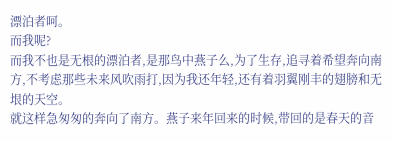漂泊者呵。
而我呢?
而我不也是无根的漂泊者,是那鸟中燕子么,为了生存,追寻着希望奔向南方,不考虑那些未来风吹雨打,因为我还年轻,还有着羽翼刚丰的翅膀和无垠的天空。
就这样急匆匆的奔向了南方。燕子来年回来的时候,带回的是春天的音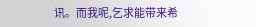讯。而我呢,乞求能带来希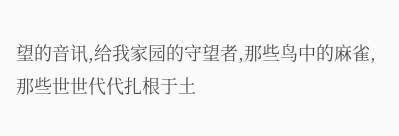望的音讯,给我家园的守望者,那些鸟中的麻雀,那些世世代代扎根于土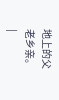地上的父老乡亲。 |